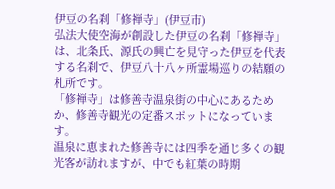伊豆の名刹「修禅寺」(伊豆市)
弘法大使空海が創設した伊豆の名刹「修禅寺」は、北条氏、源氏の興亡を見守った伊豆を代表する名刹で、伊豆八十八ヶ所霊場巡りの結願の札所です。
「修禅寺」は修善寺温泉街の中心にあるためか、修善寺観光の定番スポットになっています。
温泉に恵まれた修善寺には四季を通じ多くの観光客が訪れますが、中でも紅葉の時期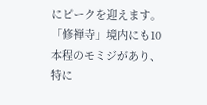にピークを迎えます。
「修禅寺」境内にも10本程のモミジがあり、特に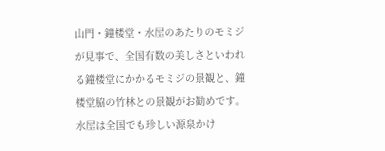山門・鐘楼堂・水屋のあたりのモミジが見事で、全国有数の美しさといわれる鐘楼堂にかかるモミジの景観と、鐘楼堂脇の竹林との景観がお勧めです。
水屋は全国でも珍しい源泉かけ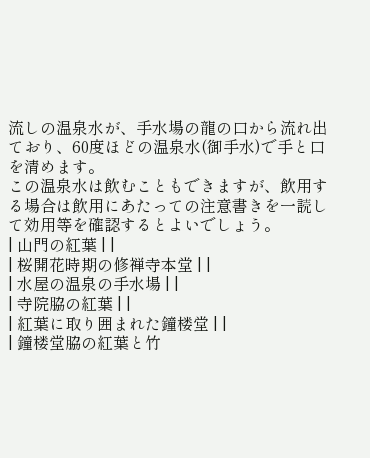流しの温泉水が、手水場の龍の口から流れ出ており、60度ほどの温泉水(御手水)で手と口を清めます。
この温泉水は飲むこともできますが、飲用する場合は飲用にあたっての注意書きを一読して効用等を確認するとよいでしょう。
| 山門の紅葉 | |
| 桜開花時期の修禅寺本堂 | |
| 水屋の温泉の手水場 | |
| 寺院脇の紅葉 | |
| 紅葉に取り囲まれた鐘楼堂 | |
| 鐘楼堂脇の紅葉と竹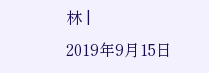林 |
2019年9月15日